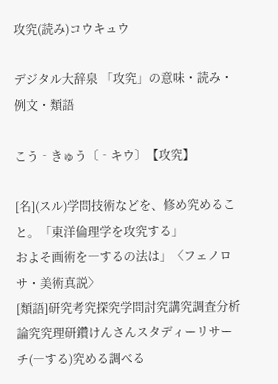攻究(読み)コウキュウ

デジタル大辞泉 「攻究」の意味・読み・例文・類語

こう‐きゅう〔‐キウ〕【攻究】

[名](スル)学問技術などを、修め究めること。「東洋倫理学を攻究する」
およそ画術を―するの法は」〈フェノロサ・美術真説〉
[類語]研究考究探究学問討究講究調査分析論究究理研鑽けんさんスタディーリサーチ(―する)究める調べる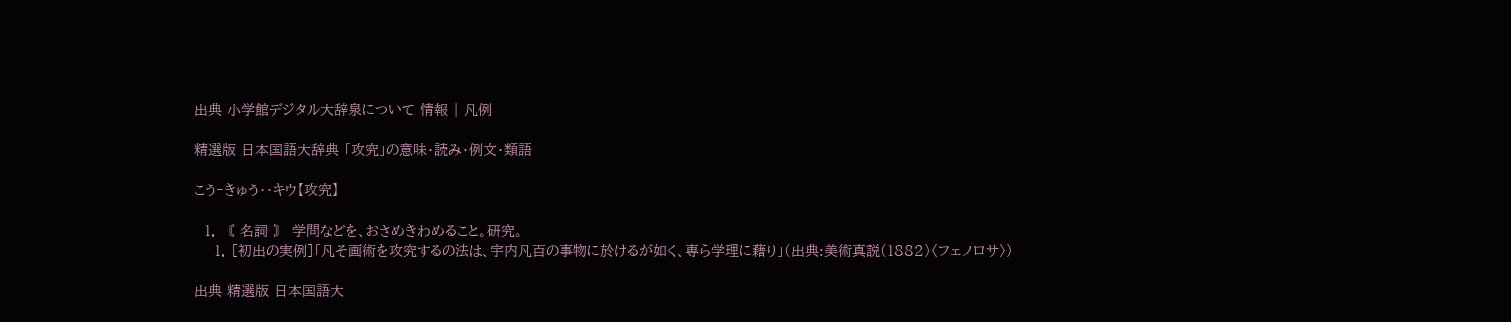出典 小学館デジタル大辞泉について 情報 | 凡例

精選版 日本国語大辞典 「攻究」の意味・読み・例文・類語

こう‐きゅう‥キウ【攻究】

  1. 〘 名詞 〙 学問などを、おさめきわめること。研究。
    1. [初出の実例]「凡そ画術を攻究するの法は、宇内凡百の事物に於けるが如く、専ら学理に藉り」(出典:美術真説(1882)〈フェノロサ〉)

出典 精選版 日本国語大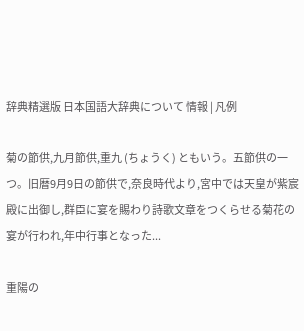辞典精選版 日本国語大辞典について 情報 | 凡例

菊の節供,九月節供,重九 (ちょうく) ともいう。五節供の一つ。旧暦9月9日の節供で,奈良時代より,宮中では天皇が紫宸殿に出御し,群臣に宴を賜わり詩歌文章をつくらせる菊花の宴が行われ,年中行事となった...

重陽の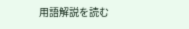用語解説を読む